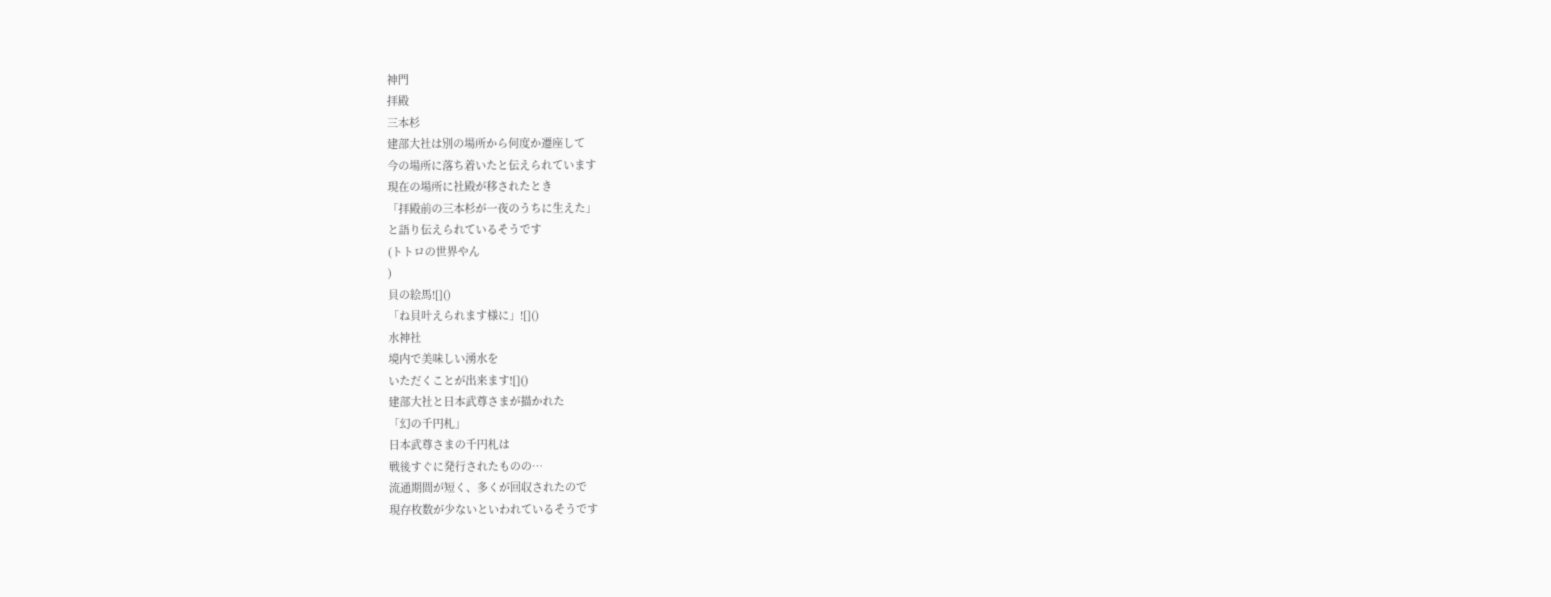神門
拝殿
三本杉
建部大社は別の場所から何度か遷座して
今の場所に落ち着いたと伝えられています
現在の場所に社殿が移されたとき
「拝殿前の三本杉が一夜のうちに生えた」
と語り伝えられているそうです
(トトロの世界やん
)
貝の絵馬![]()
「ね貝叶えられます様に」![]()
水神社
境内で美味しい湧水を
いただくことが出来ます![]()
建部大社と日本武尊さまが描かれた
「幻の千円札」
日本武尊さまの千円札は
戦後すぐに発行されたものの…
流通期間が短く、多くが回収されたので
現存枚数が少ないといわれているそうです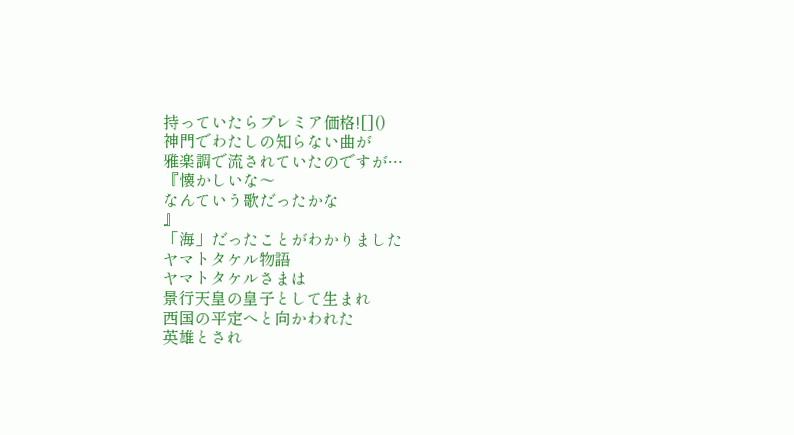持っていたらプレミア価格![]()
神門でわたしの知らない曲が
雅楽調で流されていたのですが…
『懐かしいな〜
なんていう歌だったかな
』
「海」だったことがわかりました
ヤマトタケル物語
ヤマトタケルさまは
景行天皇の皇子として生まれ
西国の平定へと向かわれた
英雄とされ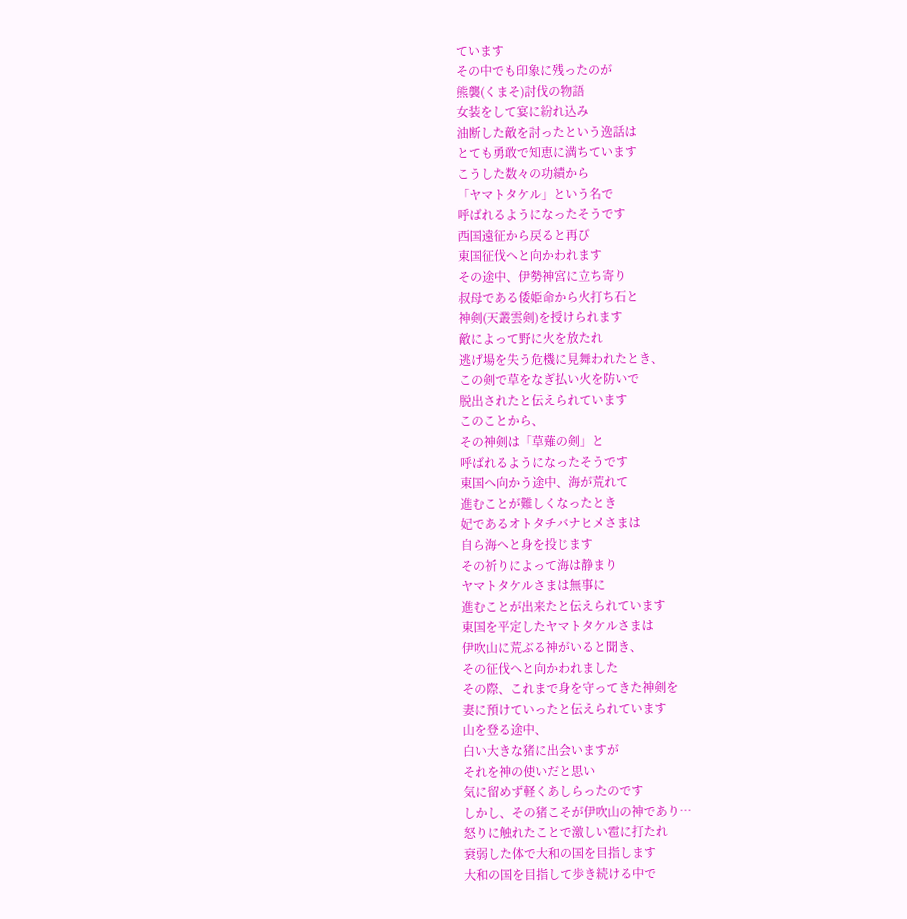ています
その中でも印象に残ったのが
熊襲(くまそ)討伐の物語
女装をして宴に紛れ込み
油断した敵を討ったという逸話は
とても勇敢で知恵に満ちています
こうした数々の功績から
「ヤマトタケル」という名で
呼ばれるようになったそうです
西国遠征から戻ると再び
東国征伐へと向かわれます
その途中、伊勢神宮に立ち寄り
叔母である倭姫命から火打ち石と
神剣(天叢雲剣)を授けられます
敵によって野に火を放たれ
逃げ場を失う危機に見舞われたとき、
この剣で草をなぎ払い火を防いで
脱出されたと伝えられています
このことから、
その神剣は「草薙の剣」と
呼ばれるようになったそうです
東国へ向かう途中、海が荒れて
進むことが難しくなったとき
妃であるオトタチバナヒメさまは
自ら海へと身を投じます
その祈りによって海は静まり
ヤマトタケルさまは無事に
進むことが出来たと伝えられています
東国を平定したヤマトタケルさまは
伊吹山に荒ぶる神がいると聞き、
その征伐へと向かわれました
その際、これまで身を守ってきた神剣を
妻に預けていったと伝えられています
山を登る途中、
白い大きな猪に出会いますが
それを神の使いだと思い
気に留めず軽くあしらったのです
しかし、その猪こそが伊吹山の神であり…
怒りに触れたことで激しい雹に打たれ
衰弱した体で大和の国を目指します
大和の国を目指して歩き続ける中で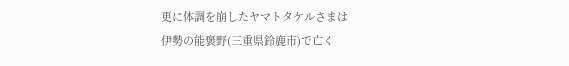更に体調を崩したヤマトタケルさまは
伊勢の能褒野(三重県鈴鹿市)で亡く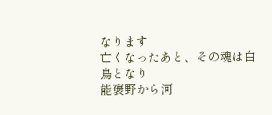なります
亡くなったあと、その魂は白鳥となり
能褒野から河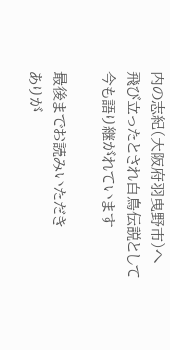内の志紀(大阪府羽曳野市)へ
飛び立ったとされ白鳥伝説として
今も語り継がれています

最後までお読みいただき
ありが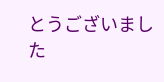とうございました